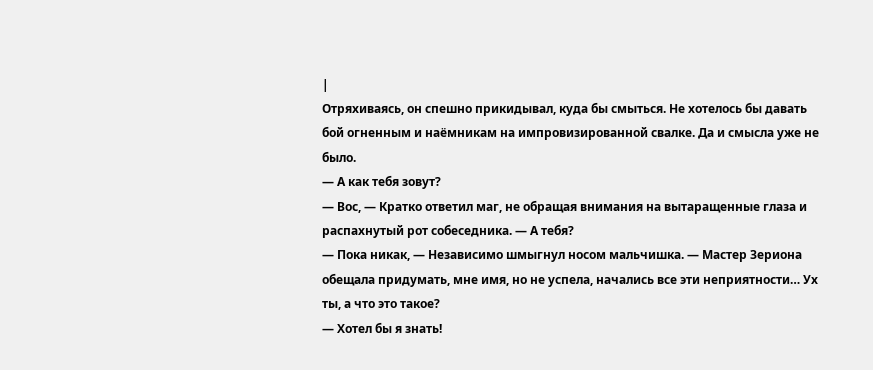|
Отряхиваясь, он спешно прикидывал, куда бы смыться. Не хотелось бы давать бой огненным и наёмникам на импровизированной свалке. Да и смысла уже не было.
— А как тебя зовут?
— Вос, — Кратко ответил маг, не обращая внимания на вытаращенные глаза и распахнутый рот собеседника. — А тебя?
— Пока никак, — Независимо шмыгнул носом мальчишка. — Мастер Зериона обещала придумать, мне имя, но не успела, начались все эти неприятности… Ух ты, а что это такое?
— Хотел бы я знать!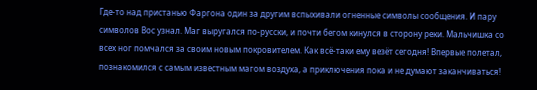Где-то над пристанью Фаргона один за другим вспыхивали огненные символы сообщения. И пару символов Вос узнал. Маг выругался по-русски, и почти бегом кинулся в сторону реки. Мальчишка со всех ног помчался за своим новым покровителем. Как всё-таки ему везёт сегодня! Впервые полетал, познакомился с самым известным магом воздуха, а приключения пока и не думают заканчиваться!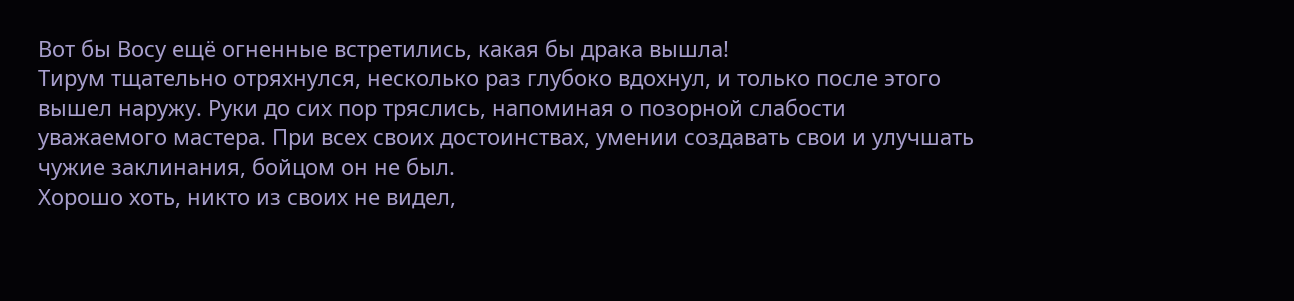Вот бы Восу ещё огненные встретились, какая бы драка вышла!
Тирум тщательно отряхнулся, несколько раз глубоко вдохнул, и только после этого вышел наружу. Руки до сих пор тряслись, напоминая о позорной слабости уважаемого мастера. При всех своих достоинствах, умении создавать свои и улучшать чужие заклинания, бойцом он не был.
Хорошо хоть, никто из своих не видел,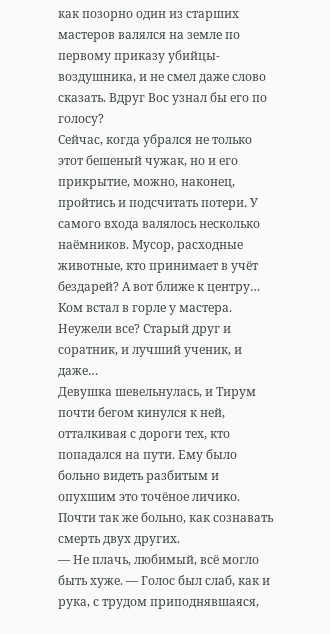как позорно один из старших мастеров валялся на земле по первому приказу убийцы-воздушника, и не смел даже слово сказать. Вдруг Вос узнал бы его по голосу?
Сейчас, когда убрался не только этот бешеный чужак, но и его прикрытие, можно, наконец, пройтись и подсчитать потери. У самого входа валялось несколько наёмников. Мусор, расходные животные, кто принимает в учёт бездарей? А вот ближе к центру… Ком встал в горле у мастера. Неужели все? Старый друг и соратник, и лучший ученик, и даже…
Девушка шевельнулась, и Тирум почти бегом кинулся к ней, отталкивая с дороги тех, кто попадался на пути. Ему было больно видеть разбитым и опухшим это точёное личико. Почти так же больно, как сознавать смерть двух других.
— Не плачь, любимый, всё могло быть хуже. — Голос был слаб, как и рука, с трудом приподнявшаяся,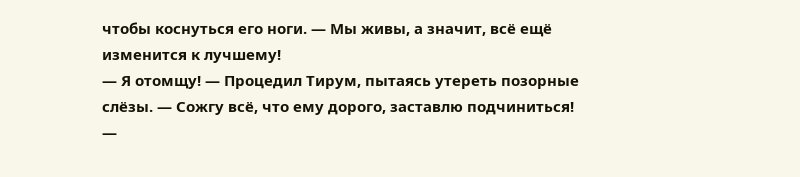чтобы коснуться его ноги. — Мы живы, а значит, всё ещё изменится к лучшему!
— Я отомщу! — Процедил Тирум, пытаясь утереть позорные слёзы. — Сожгу всё, что ему дорого, заставлю подчиниться!
—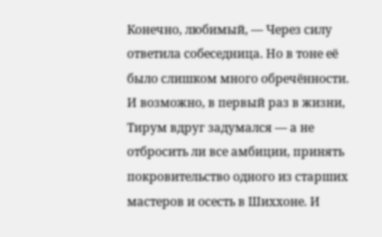Конечно, любимый, — Через силу ответила собеседница. Но в тоне её было слишком много обречённости.
И возможно, в первый раз в жизни, Тирум вдруг задумался — а не отбросить ли все амбиции, принять покровительство одного из старших мастеров и осесть в Шиххоне. И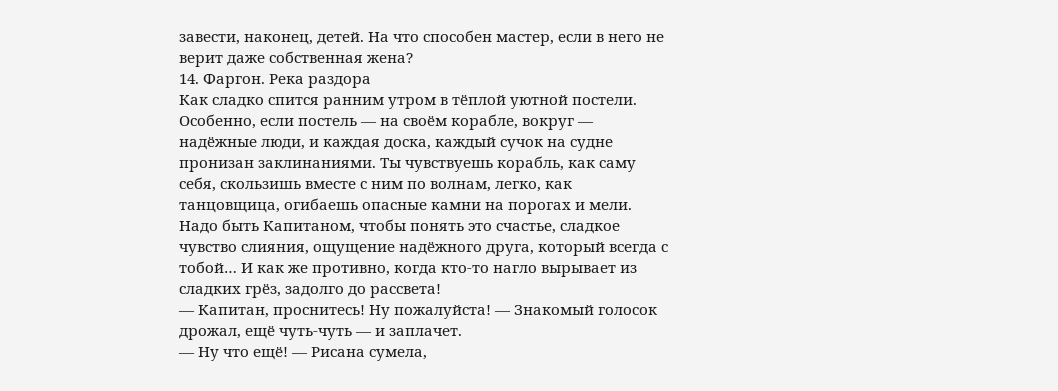завести, наконец, детей. На что способен мастер, если в него не верит даже собственная жена?
14. Фаргон. Река раздора
Как сладко спится ранним утром в тёплой уютной постели. Особенно, если постель — на своём корабле, вокруг — надёжные люди, и каждая доска, каждый сучок на судне пронизан заклинаниями. Ты чувствуешь корабль, как саму себя, скользишь вместе с ним по волнам, легко, как танцовщица, огибаешь опасные камни на порогах и мели. Надо быть Капитаном, чтобы понять это счастье, сладкое чувство слияния, ощущение надёжного друга, который всегда с тобой… И как же противно, когда кто-то нагло вырывает из сладких грёз, задолго до рассвета!
— Капитан, проснитесь! Ну пожалуйста! — Знакомый голосок дрожал, ещё чуть-чуть — и заплачет.
— Ну что ещё! — Рисана сумела,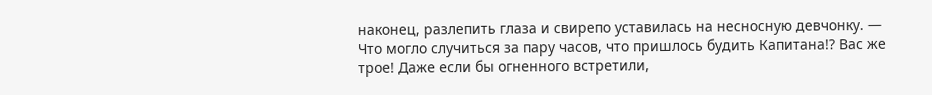наконец, разлепить глаза и свирепо уставилась на несносную девчонку. — Что могло случиться за пару часов, что пришлось будить Капитана!? Вас же трое! Даже если бы огненного встретили,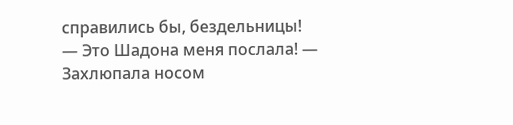справились бы, бездельницы!
— Это Шадона меня послала! — Захлюпала носом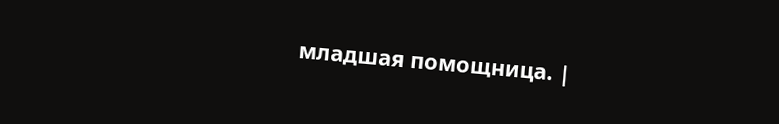младшая помощница. |